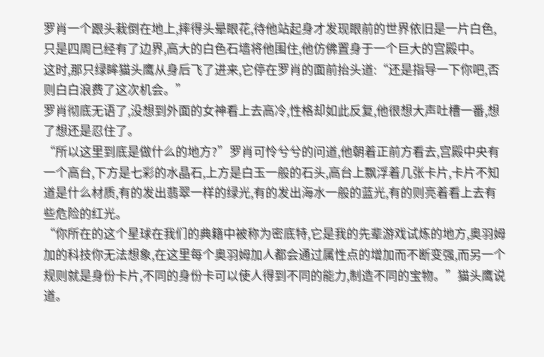罗肖一个跟头栽倒在地上,摔得头晕眼花,待他站起身才发现眼前的世界依旧是一片白色,只是四周已经有了边界,高大的白色石墙将他围住,他仿佛置身于一个巨大的宫殿中。
这时,那只绿眸猫头鹰从身后飞了进来,它停在罗肖的面前抬头道:“还是指导一下你吧,否则白白浪费了这次机会。”
罗肖彻底无语了,没想到外面的女神看上去高冷,性格却如此反复,他很想大声吐槽一番,想了想还是忍住了。
“所以这里到底是做什么的地方?”罗肖可怜兮兮的问道,他朝着正前方看去,宫殿中央有一个高台,下方是七彩的水晶石,上方是白玉一般的石头,高台上飘浮着几张卡片,卡片不知道是什么材质,有的发出翡翠一样的绿光,有的发出海水一般的蓝光,有的则亮着看上去有些危险的红光。
“你所在的这个星球在我们的典籍中被称为密底特,它是我的先辈游戏试炼的地方,奥羽姆加的科技你无法想象,在这里每个奥羽姆加人都会通过属性点的增加而不断变强,而另一个规则就是身份卡片,不同的身份卡可以使人得到不同的能力,制造不同的宝物。”猫头鹰说道。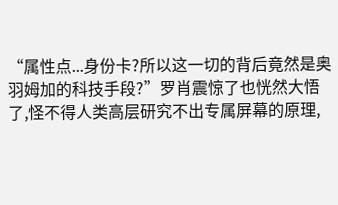“属性点...身份卡?所以这一切的背后竟然是奥羽姆加的科技手段?”罗肖震惊了也恍然大悟了,怪不得人类高层研究不出专属屏幕的原理,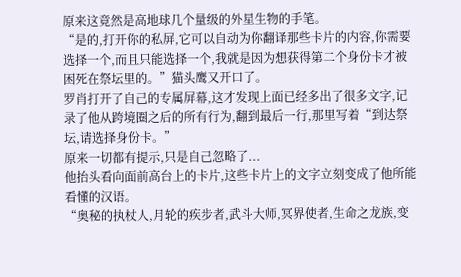原来这竟然是高地球几个量级的外星生物的手笔。
“是的,打开你的私屏,它可以自动为你翻译那些卡片的内容,你需要选择一个,而且只能选择一个,我就是因为想获得第二个身份卡才被困死在祭坛里的。”猫头鹰又开口了。
罗肖打开了自己的专属屏幕,这才发现上面已经多出了很多文字,记录了他从跨境圈之后的所有行为,翻到最后一行,那里写着“到达祭坛,请选择身份卡。”
原来一切都有提示,只是自己忽略了...
他抬头看向面前高台上的卡片,这些卡片上的文字立刻变成了他所能看懂的汉语。
“奥秘的执杖人,月轮的疾步者,武斗大师,冥界使者,生命之龙族,变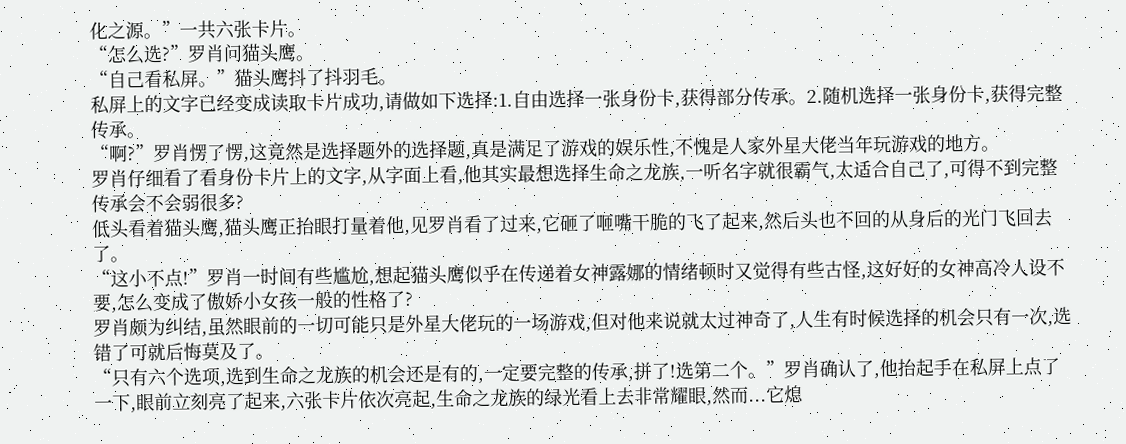化之源。”一共六张卡片。
“怎么选?”罗肖问猫头鹰。
“自己看私屏。”猫头鹰抖了抖羽毛。
私屏上的文字已经变成读取卡片成功,请做如下选择:1.自由选择一张身份卡,获得部分传承。2.随机选择一张身份卡,获得完整传承。
“啊?”罗肖愣了愣,这竟然是选择题外的选择题,真是满足了游戏的娱乐性,不愧是人家外星大佬当年玩游戏的地方。
罗肖仔细看了看身份卡片上的文字,从字面上看,他其实最想选择生命之龙族,一听名字就很霸气,太适合自己了,可得不到完整传承会不会弱很多?
低头看着猫头鹰,猫头鹰正抬眼打量着他,见罗肖看了过来,它砸了咂嘴干脆的飞了起来,然后头也不回的从身后的光门飞回去了。
“这小不点!”罗肖一时间有些尴尬,想起猫头鹰似乎在传递着女神露娜的情绪顿时又觉得有些古怪,这好好的女神高冷人设不要,怎么变成了傲娇小女孩一般的性格了?
罗肖颇为纠结,虽然眼前的一切可能只是外星大佬玩的一场游戏,但对他来说就太过神奇了,人生有时候选择的机会只有一次,选错了可就后悔莫及了。
“只有六个选项,选到生命之龙族的机会还是有的,一定要完整的传承,拼了!选第二个。”罗肖确认了,他抬起手在私屏上点了一下,眼前立刻亮了起来,六张卡片依次亮起,生命之龙族的绿光看上去非常耀眼,然而...它熄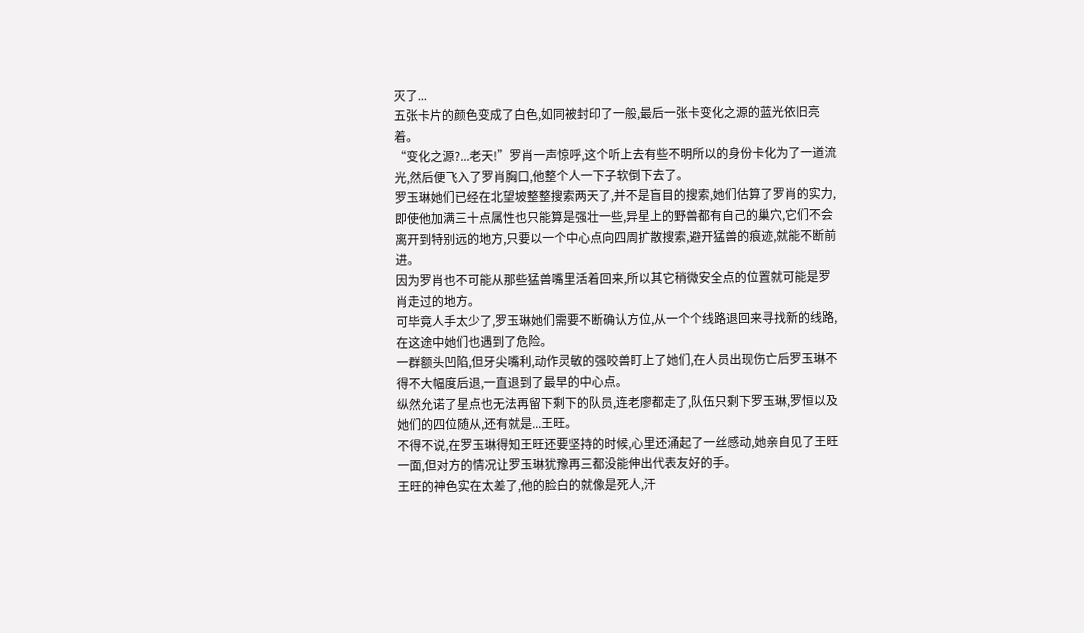灭了...
五张卡片的颜色变成了白色,如同被封印了一般,最后一张卡变化之源的蓝光依旧亮着。
“变化之源?...老天!”罗肖一声惊呼,这个听上去有些不明所以的身份卡化为了一道流光,然后便飞入了罗肖胸口,他整个人一下子软倒下去了。
罗玉琳她们已经在北望坡整整搜索两天了,并不是盲目的搜索,她们估算了罗肖的实力,即使他加满三十点属性也只能算是强壮一些,异星上的野兽都有自己的巢穴,它们不会离开到特别远的地方,只要以一个中心点向四周扩散搜索,避开猛兽的痕迹,就能不断前进。
因为罗肖也不可能从那些猛兽嘴里活着回来,所以其它稍微安全点的位置就可能是罗肖走过的地方。
可毕竟人手太少了,罗玉琳她们需要不断确认方位,从一个个线路退回来寻找新的线路,在这途中她们也遇到了危险。
一群额头凹陷,但牙尖嘴利,动作灵敏的强咬兽盯上了她们,在人员出现伤亡后罗玉琳不得不大幅度后退,一直退到了最早的中心点。
纵然允诺了星点也无法再留下剩下的队员,连老廖都走了,队伍只剩下罗玉琳,罗恒以及她们的四位随从,还有就是...王旺。
不得不说,在罗玉琳得知王旺还要坚持的时候,心里还涌起了一丝感动,她亲自见了王旺一面,但对方的情况让罗玉琳犹豫再三都没能伸出代表友好的手。
王旺的神色实在太差了,他的脸白的就像是死人,汗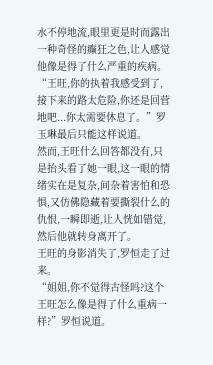水不停地流,眼里更是时而露出一种奇怪的癫狂之色,让人感觉他像是得了什么严重的疾病。
“王旺,你的执着我感受到了,接下来的路太危险,你还是回营地吧...你太需要休息了。”罗玉琳最后只能这样说道。
然而,王旺什么回答都没有,只是抬头看了她一眼,这一眼的情绪实在是复杂,间杂着害怕和恐惧,又仿佛隐藏着要撕裂什么的仇恨,一瞬即逝,让人恍如错觉,然后他就转身离开了。
王旺的身影消失了,罗恒走了过来。
“姐姐,你不觉得古怪吗?这个王旺怎么像是得了什么重病一样?”罗恒说道。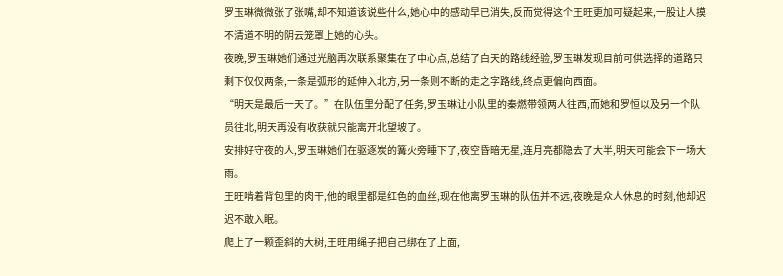罗玉琳微微张了张嘴,却不知道该说些什么,她心中的感动早已消失,反而觉得这个王旺更加可疑起来,一股让人摸不清道不明的阴云笼罩上她的心头。
夜晚,罗玉琳她们通过光脑再次联系聚集在了中心点,总结了白天的路线经验,罗玉琳发现目前可供选择的道路只剩下仅仅两条,一条是弧形的延伸入北方,另一条则不断的走之字路线,终点更偏向西面。
“明天是最后一天了。”在队伍里分配了任务,罗玉琳让小队里的秦燃带领两人往西,而她和罗恒以及另一个队员往北,明天再没有收获就只能离开北望坡了。
安排好守夜的人,罗玉琳她们在驱逐炭的篝火旁睡下了,夜空昏暗无星,连月亮都隐去了大半,明天可能会下一场大雨。
王旺啃着背包里的肉干,他的眼里都是红色的血丝,现在他离罗玉琳的队伍并不远,夜晚是众人休息的时刻,他却迟迟不敢入眠。
爬上了一颗歪斜的大树,王旺用绳子把自己绑在了上面,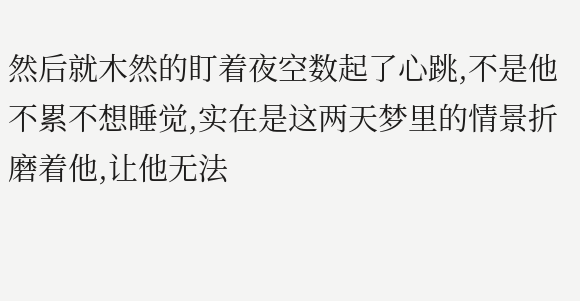然后就木然的盯着夜空数起了心跳,不是他不累不想睡觉,实在是这两天梦里的情景折磨着他,让他无法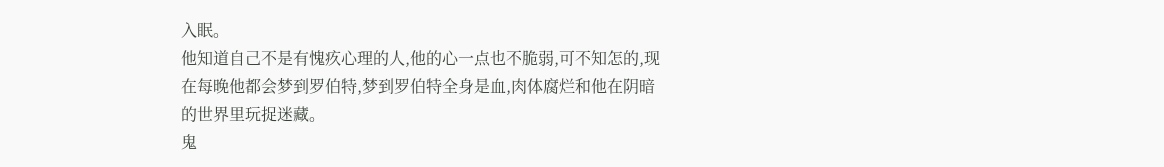入眠。
他知道自己不是有愧疚心理的人,他的心一点也不脆弱,可不知怎的,现在每晚他都会梦到罗伯特,梦到罗伯特全身是血,肉体腐烂和他在阴暗的世界里玩捉迷藏。
鬼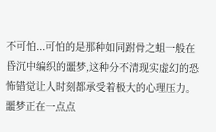不可怕...可怕的是那种如同跗骨之蛆一般在昏沉中编织的噩梦,这种分不清现实虚幻的恐怖错觉让人时刻都承受着极大的心理压力。
噩梦正在一点点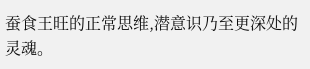蚕食王旺的正常思维,潜意识乃至更深处的灵魂。